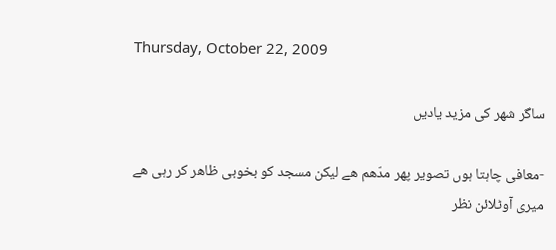Thursday, October 22, 2009

ساگر شھر کی مزید یادیں

-معافی چاہتا ہوں تصویر پھر مدّھم ھے لیکن مسجد کو بخوبی ظاھر کر رہی ھے
میری آوٹلائن نظر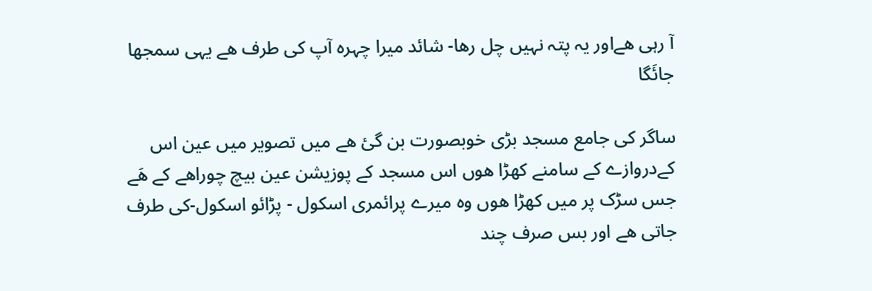آ رہی ھےاور یہ پتہ نہیں چل رھا- شائد میرا چہرہ آپ کی طرف ھے یہی سمجھا جائَگا

ساگر کی جامع مسجد بڑی خوبصورت بن گئ ھے میں تصویر میں عین اس کےدروازے کے سامنے کھڑا ھوں اس مسجد کے پوزیشن عین بیچ چوراھے کے ھَے جس سڑک پر میں کھڑا ھوں وہ میرے پرائمری اسکول - پڑائو اسکول-کی طرف جاتی ھے اور بس صرف چند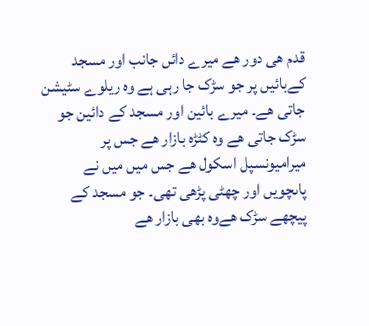قدم ھی دور ھے میرے دائں جانب اور مسجد کےبائیں پر جو سڑک جا رہی ہے وہ ریلوے سٹیشن جاتی ھے۔ میرے بائین اور مسجد کے دائین جو سڑک جاتی ھے وہ کٹڑہ بازار ھے جس پر میرامیونسپل اسکول ھے جس میں میں نے پاںچویں اور چھٹی پڑھی تھی۔ جو مسجد کے پیچھے سڑک ھےوہ بھی بازار ھے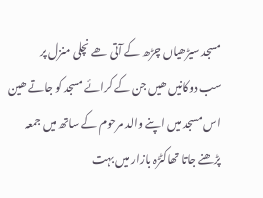مسجد سیڑھیاں چڑھ کے آتی ھے نچلی منزل پر
سب دوکانیں ھیں جن کے کرائے مسجد کو جاتے ھین اس مسجد میں اپنے والد مرحوم کے ساتھ میں جمعہ پڑھنے جاتا تھاکٹڑہ بازار میں بہت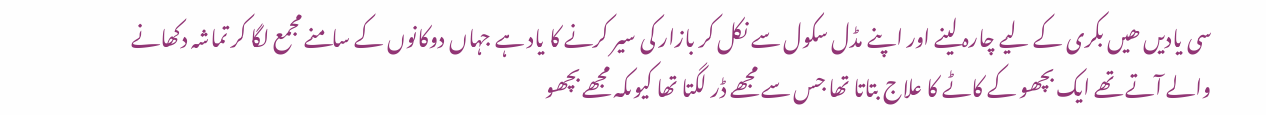سی یادیں ھیں بکری کے لیے چارہ لینے اور اپنے مڈل سکول سے نکل کر بازار کی سیر کرنے کا یاد ہے جہاں دوکانوں کے سامنے مجمع لگا کر تماشہ دکھانے والے آتے تھے ایک بچھو کے کاٹے کا علاج بتاتا تھا جس سے مجھے ڈر لگتا تھا کیوںکہ مجھے بچھو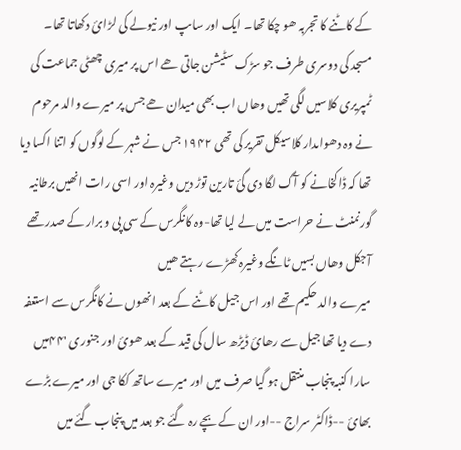کے کاٹنے کا تجربہ ھو چکا تھا۔ ایک اور ساںپ اور نیولے کی لڑائ دکھاتا تھا۔
مسجد کی دوسری طرف جو سڑک سٹیشن جاتی ھے اس پر میری چھٹی جماعت کی ٹمپریری کلاسیں لگی تھیں وھاں اب بھی میدان ھے جس پر میرے والد مرحوم نے وہ دھواںدار کلاسیکل تقریر کی تھی ۱۹۴۲ جس نے شہر کے لوگوں کو اتنا اکسا دیا تھا کہ ڈاکخانے کو آگ لگا دی گئ تارین توڑ دیں وغیرہ اور اسی رات انھیں برطانیہ گورنمنٹ نے حراست میں لے لیا تھا-وہ کانگرس کے سی پی و برار کے صدر تھے آجکل وھاں بسیں ٹانگے وغیرہ کھڑے رہتے ھیں
میرے والد حکیم تھے اور اس جیل کاٹنے کے بعد انھوں نے کانگرس سے استعفہ دے دیا تھا جیل سے رھائ ڈیڑھ سال کی قید کے بعد ھوئ اور جنوری '۴۴میں سارا کنبہ پنجاب منتقل ہو گیا صرف میں اور میرے ساتھ ککا جی اور میرے بڑے بھائ --ڈاکٹر سراج --اور ان کے بچے رہ گئے جو بعد میں پنجاب گئے میں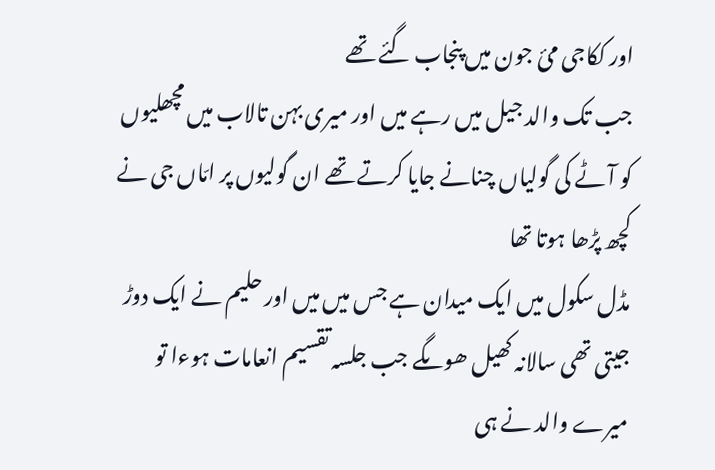اور ککاجی مئ جون میں پنجاب گئے تھے
جب تک والد جیل میں رہے میں اور میری بہن تالاب میں مچھلیوں کو آٹے کی گولیاں چنانے جایا کرتے تھے ان گولیوں پر امّاں جی نے کچھ پڑھا ہوتا تھا
مڈل سکول میں ایک میدان ہے جس میں میں اور حلیم نے ایک دوڑ جیتی تھی سالانہ کھیل ھوںگے جب جلسہ تقسیم انعامات ہوءا تو میرے والد نے ہی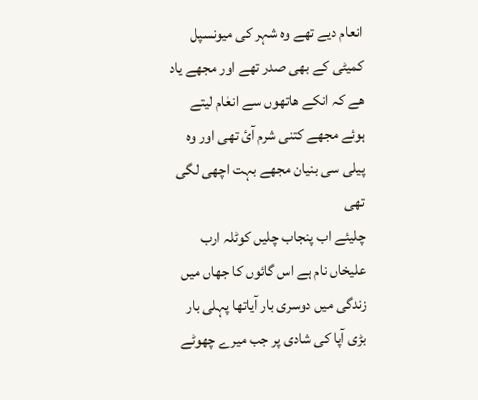انعام دیے تھے وہ شہر کی میونسپل کمیٹی کے بھی صدر تھے اور مجھے یاد ھے کہ انکے ھاتھوں سے انعٰام لیتے ہوئے مجھے کتنی شرم آئ تھی اور وہ پیلی سی بنیان مجھے بہت اچھی لگی تھی
چلیئے اب پنجاب چلیں کوٹلہ ارب علیخاں نام ہے اس گائوں کا جھاں میں زندگی میں دوسری بار آیاتھا پہلی بار بڑی آپا کی شادی پر جب میرے چھوٹے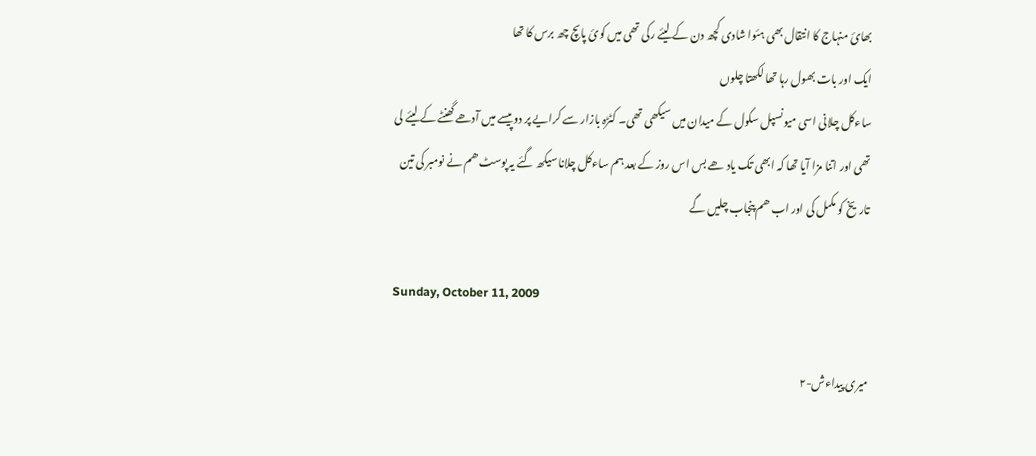بھائ منہاج کا انتقال بھی ہئوا شادی کچھ دن کے لیئے رکی تھی میں کوئ پاںچ چھ برس کا تھا
ایک اور بات بھول رہا تھا لکھتا چلوں
ساءکل چلانی اسی میونسپل سکول کے میدان میں سیکھی تھی۔ کٹڑہ بازار سے کرایے پر دو پیسے میں آدھے گھنٹے کے لیئے لی تھی اور اتنا مزا آیا تھا کہ ابھی تک یاد ھے بس اس روز کے بعد ہم ساءکل چلانا سیکھ گئے یہ پوسٹ ھم نے نومبر کی تین تاریخ کو مکمل کی اور اب ھم پنجاب چلیں گے

Sunday, October 11, 2009

میری پیداءش-۲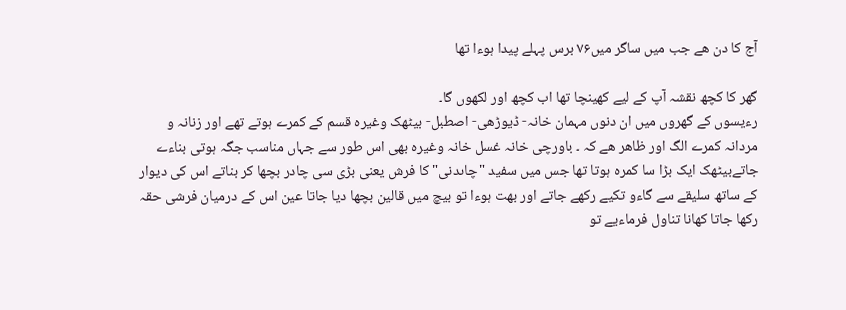آج کا دن ھے جب میں ساگر میں۷۶ برس پہلے پیدا ہوءا تھا

گھر کا کچھ نقشہ آپ کے لیے کھینچا تھا اب کچھ اور لکھوں گا۔
رءیسوں کے گھروں میں ان دنوں مہمان خانہ- ڈیوڑھی- اصطبل- بیٹھک وغیرہ قسم کے کمرے ہوتے تھے اور زنانہ و مردانہ کمرے الگ اور ظاھر ھے کہ ۔ باورچی خانہ غسل خانہ وغیرہ بھی اس طور سے جہاں مناسب جگہ ہوتی بناءے جاتےبیٹھک ایک بڑا سا کمرہ ہوتا تھا جس میں سفید "چاںدنی" کا فرش یعنی بڑی سی چادر بچھا کر بناتے اس کی دیوار کے ساتھ سلیقے سے گاءو تکیے رکھے جاتے اور بھت ہوءا تو بیچ میں قالین بچھا دیا جاتا عین اس کے درمیان فرشی حقہ رکھا جاتا کھانا تناول فرماءیے تو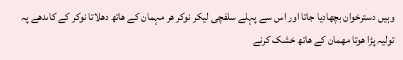وہیں دسترخوان بچھادیا جاتا اور اس سے پہلے سلفچی لیکر نوکر ھر مہمان کے ھاتھ دھلاتا نوکر کے کاںدھے پہ تولیہ پڑا ھوتا مھمان کے ھاتھ خشک کرنے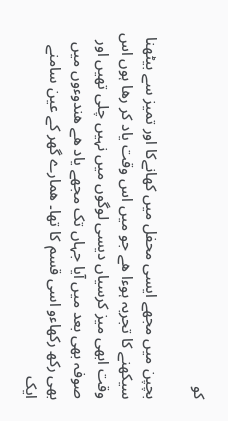کو

بچپن میں مجھے ایسی محفل میں کھانےکا اور تمیز سے بیٹھنا سیکھنے کا تجربہ ہوءا ھے جو میں اس وقت یاد کر رھا ہوں اس وقت ابھی میز کرسیاں دیسی لوگوں میں نہیں چلی تھیں اور صوفہ بھی بعد میں آیا جہاں تک مجھے یاد ھے ھندوءوں میں بھی رکھ رکھاءو اسی قسم کا تھا۔ ھمارے گھر کے عین سامنے ایک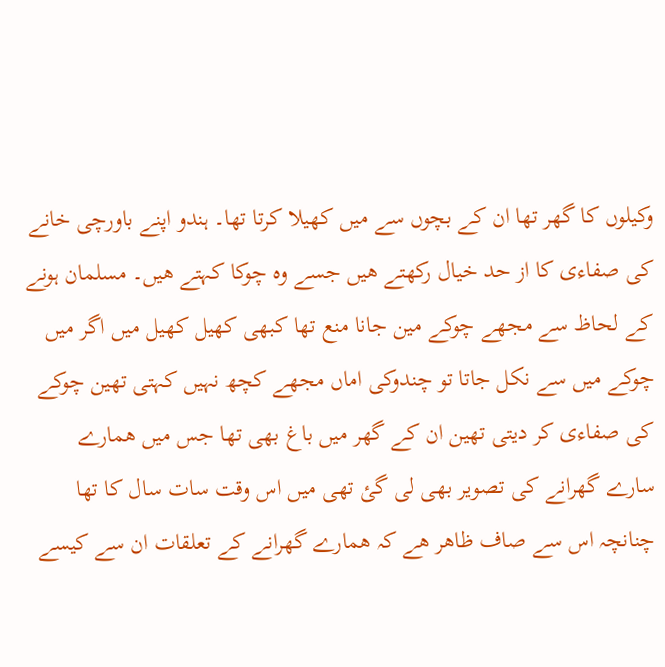وکیلوں کا گھر تھا ان کے بچوں سے میں کھیلا کرتا تھا۔ ہندو اپنے باورچی خانے کی صفاءی کا از حد خیال رکھتے ھیں جسے وہ چوکا کہتے ھیں۔ مسلمان ہونے کے لحاظ سے مجھے چوکے مین جانا منع تھا کبھی کھیل کھیل میں اگر میں چوکے میں سے نکل جاتا تو چندوکی اماں مجھے کچھ نہیں کہتی تھین چوکے کی صفاءی کر دیتی تھین ان کے گھر میں باغ بھی تھا جس میں ھمارے سارے گھرانے کی تصویر بھی لی گئ تھی میں اس وقت سات سال کا تھا چنانچہ اس سے صاف ظاھر ھے کہ ھمارے گھرانے کے تعلقات ان سے کیسے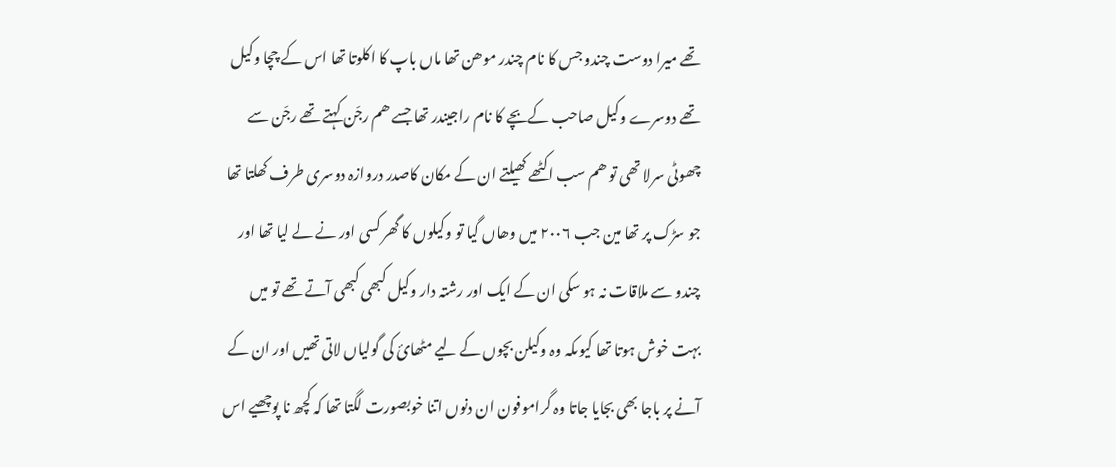تھے میرا دوست چندو جس کا نام چندر موھن تھا ماں باپ کا اکلوتا تھا اس کے چچا وکیل تھے دوسرے وکیل صاحب کےبچے کا نام راجیندر تھا جسے ھم رجّن کہتے تھے رجّن سے چھوٹی سرلا تھی تو ھم سب اکٹھے کھیلتے ان کے مکان کاصدر دروازہ دوسری طرف کھلتا تھا جو سڑک پر تھا مین جب ۲۰۰۶ میں وھاں گیا تو وکیلوں کا گھر کسی اور نے لے لیا تھا اور چندو سے ملاقات نہ ہو سکی ان کے ایک اور رشتہ دار وکیل کبھی کبھی آتے تھے تو میں بہت خوش ہوتا تھا کیوںکہ وہ وکیلن بچوں کے لیے مٹھائ کی گولیاں لاتی تھیں اور ان کے آنے پر باجا بھی بجایا جاتا وہ گراموفون ان دنوں اتنا خوبصورت لگتا تھا کہ کچھ نا پوچھیے اس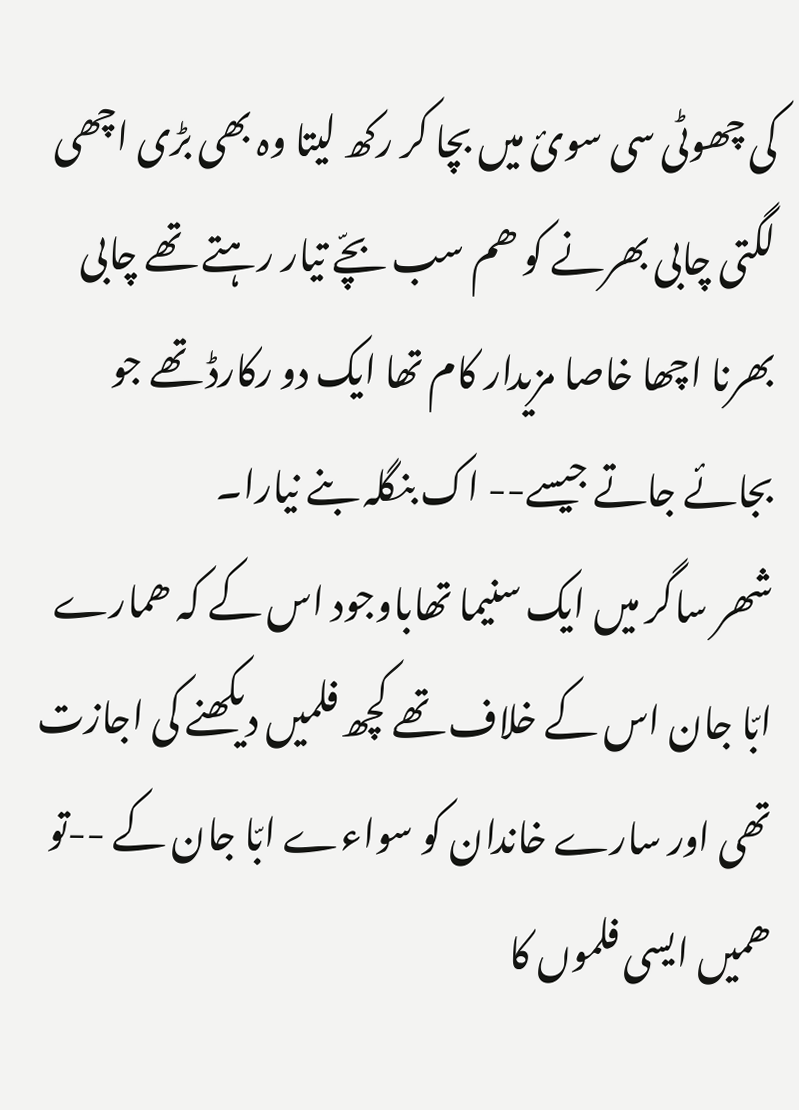کی چھوٹی سی سوئ میں بچا کر رکھ لیتا وہ بھی بڑی اچھی لگتی چابی بھرنے کو ھم سب بچّے تیار رہتے تھے چابی بھرنا اچھا خاصا مزیدار کام تھا ایک دو رکارڈ تھے جو بجائے جاتے جیسے-- اک بنگلہ بنے نیارا۔
شھر ساگر میں ایک سنیما تھاباوجود اس کے کہ ھمارے ابّا جان اس کے خلاف تھے کچھ فلمیں دیکھنے کی اجازت تھی اور سارے خاندان کو سواءے ابّا جان کے --تو ھمیں ایسی فلموں کا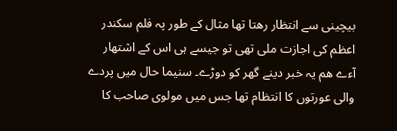بیچینی سے انتظار رھتا تھا مثال کے طور پہ فلم سکندر اعظم کی اجازت ملی تھی تو جیسے ہی اس کے اشتھار آءے ھم یہ خبر دینے گھر کو دوڑے۔ سنیما حال میں پردے والی عورتوں کا انتظام تھا جس میں مولوی صاحب کا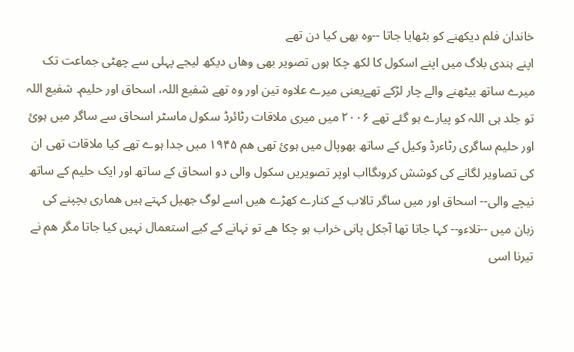خاندان فلم دیکھنے کو بٹھایا جاتا --وہ بھی کیا دن تھے
اپنے ہندی بلاگ میں اپنے اسکول کا لکھ چکا ہوں تصویر بھی وھاں دیکھ لیجے پہلی سے چھٹی جماعت تک میرے ساتھ بیٹھنے والے چار لڑکے تھےیعنی میرے علاوہ تین اور وہ تھے شفیع اللہ، اسحاق اور حلیم۔ شفیع اللہ تو جلد ہی اللہ کو پیارے ہو گئے تھے ۲۰۰۶ میں میری ملاقات رٹائرڈ سکول ماسٹر اسحاق سے ساگر میں ہوئ اور حلیم ساگری رٹاءرڈ وکیل کے ساتھ بھوپال میں ہوئ تھی ھم ۱۹۴۵ میں جدا ہوے تھے کیا ملاقات تھی ان کی تصاویر لگانے کی کوشش کروںگااب اوپر تصویریں سکول والی دو اسحاق کے ساتھ اور ایک حلیم کے ساتھ نیچے والی-- اسحاق اور میں ساگر تالاب کے کنارے کھڑے ھیں اسے لوگ جھیل کہتے ہیں ھماری بچپنے کی زبان میں --تلاءو-- کہا جاتا تھا آجکل پانی خراب ہو چکا ھے تو نہانے کے کیے استعمال نہیں کیا جاتا مگر ھم نے تیرنا اسی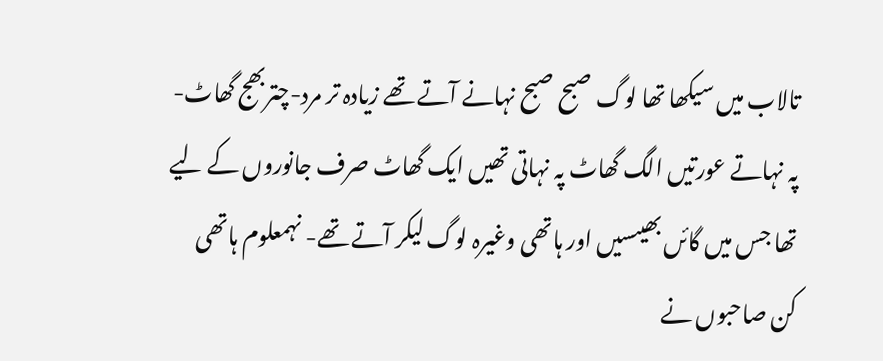تالاب میں سیکھا تھا لوگ صبح صبح نہانے آتے تھے زیادہ تر مرد-چتربھج گھاٹ- پہ نہاتے عورتیں الگ گھاٹ پہ نہاتی تھیں ایک گھاٹ صرف جانوروں کے لیے تھا جس میں گائں بھیںسیں اور ہاتھی وغیرہ لوگ لیکر آتے تھے- نہمعلوم ہاتھی کن صاحبوں نے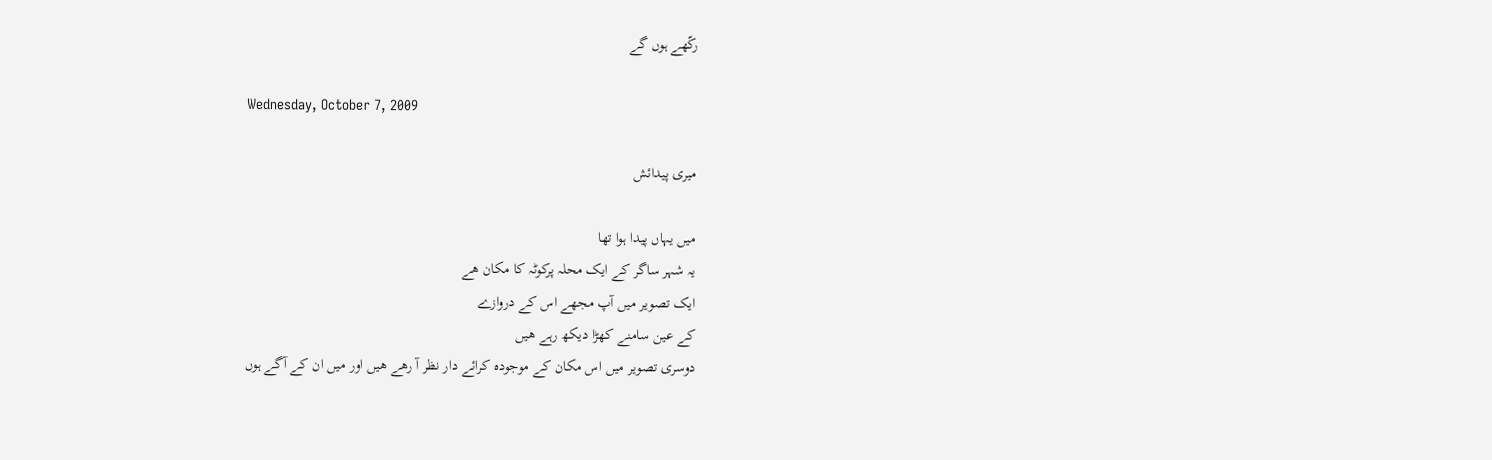رکّھے ہوں گے

Wednesday, October 7, 2009

میری پیدائش

میں یہاں پیدا ہوا تھا
یہ شہر ساگر کے ایک محلہ پرکوٹہ کا مکان ھے
ایک تصویر میں آپ مجھے اس کے دروازے
کے عین سامنے کھڑا دیکھ رہے ھیں
دوسری تصویر میں اس مکان کے موجودہ کرائے دار نظر آ رھے ھیں اور میں ان کے آگے ہوں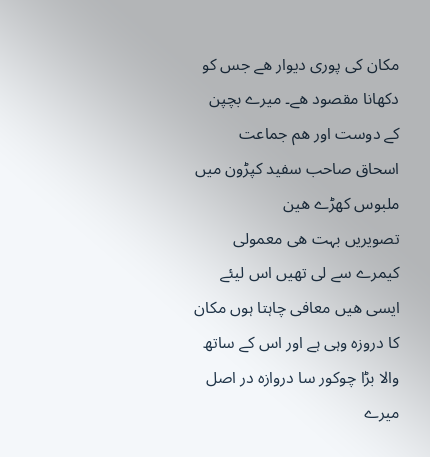مکان کی پوری دیوار ھے جس کو دکھانا مقصود ھے۔ میرے بچپن کے دوست اور ھم جماعت اسحاق صاحب سفید کپڑون میں ملبوس کھڑے ھین
تصویریں بہت ھی معمولی کیمرے سے لی تھیں اس لیئے ایسی ھیں معافی چاہتا ہوں مکان کا دروزہ وہی ہے اور اس کے ساتھ والا بڑا چوکور سا دروازہ در اصل میرے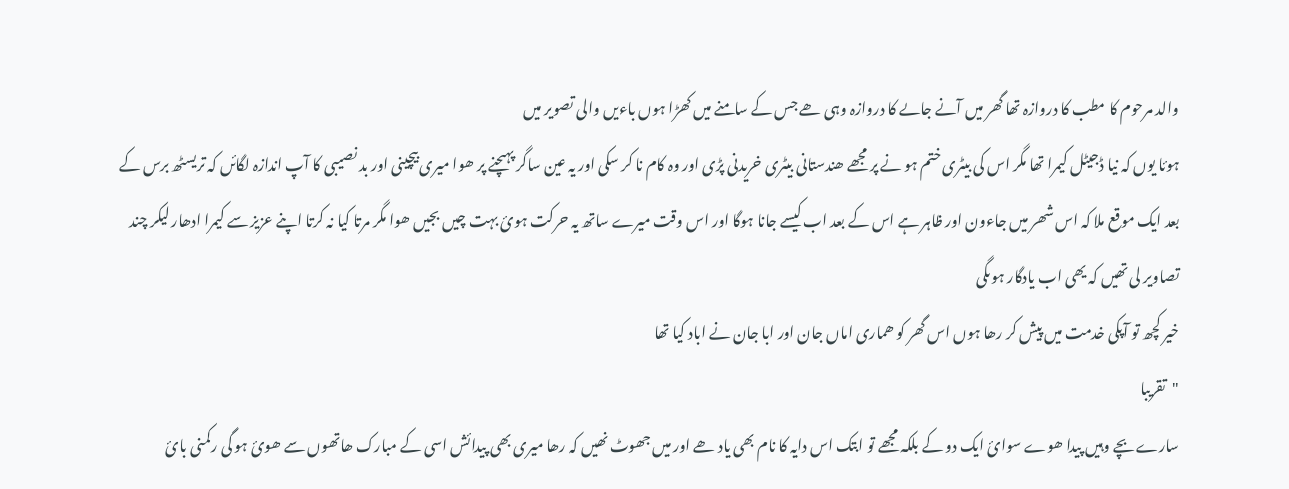والد مرحوم کا مطب کا دروازہ تھا گھر میں آنے جاںے کا دروازہ وہی ھے جس کے سامنے میں کھڑا ہوں باءیں والی تصویر میں
ہوئا یوں کہ نیا ڈجیٹل کیمرا تھا مگر اس کی بیٹری ختم ہو نے پر مجھے ھندستانی بیٹری خریدنی پڑی اور وہ کام نا کر سکی اور یہ عین ساگر پہںچنے پر ھوا میری بیچینی اور بد نصیبی کا آپ اندازہ لگائں کہ تریسٹھ برس کے بعد ایک موقع ملا کہ اس شھر میں جاءون اور ظاہر ہے اس کے بعد اب کیسے جانا ہوگا اور اس وقت میرے ساتھ یہ حرکت ہوئ بہت چیں بجیں ھوا مگر مرتا کیا نہ کرتا اپنے عزیز سے کیمرا ادھار لیکر چند تصاویر لی تھیں کہ یھی اب یادگار ہوںگی
خیر کچھ تو آپکی خدمت میں پیش کر رھا ہوں اس گھر کو ھماری اماں جان اور ابا جان نے اباد کیا تھا
"تقریبا
سارے بچے وہیں پیدا ھوے سوائ ایک دو کے بلکہ مجھے تو ابتک اس دایہ کا نام بھی یاد ھے اور میں جھوٹ نھیں کہ رھا میری بھی پیدائش اسی کے مبارک ھاتھوں سے ھوئ ہو گی رکمنی بائ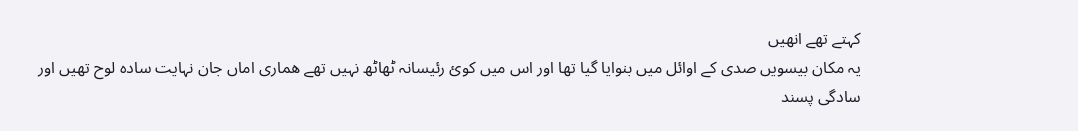کہتے تھے انھیں
یہ مکان بیسویں صدی کے اوائل میں بنوایا گیا تھا اور اس میں کوئ رئیسانہ ٹھاٹھ نہیں تھے ھماری اماں جان نہایت سادہ لوح تھیں اور سادگی پسند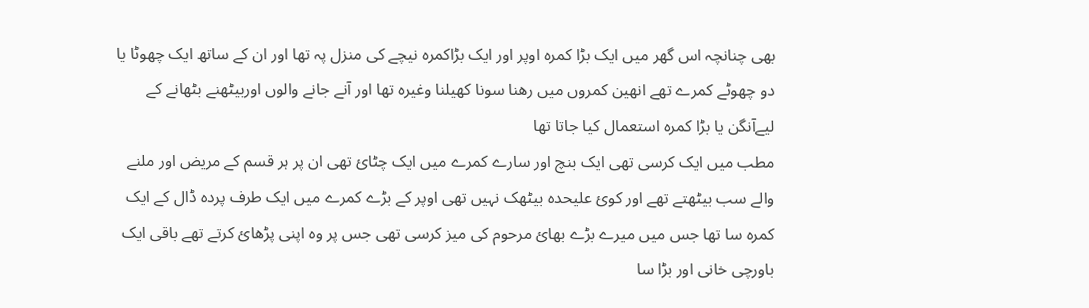بھی چنانچہ اس گھر میں ایک بڑا کمرہ اوپر اور ایک بڑاکمرہ نیچے کی منزل پہ تھا اور ان کے ساتھ ایک چھوٹا یا دو چھوٹے کمرے تھے انھین کمروں میں رھنا سونا کھیلنا وغیرہ تھا اور آنے جانے والوں اوربیٹھنے بٹھانے کے لیےآنگن یا بڑا کمرہ استعمال کیا جاتا تھا
مطب میں ایک کرسی تھی ایک بنچ اور سارے کمرے میں ایک چٹائ تھی ان پر ہر قسم کے مریض اور ملنے والے سب بیٹھتے تھے اور کوئ علیحدہ بیٹھک نہیں تھی اوپر کے بڑے کمرے میں ایک طرف پردہ ڈال کے ایک کمرہ سا تھا جس میں میرے بڑے بھائ مرحوم کی میز کرسی تھی جس پر وہ اپنی پڑھائ کرتے تھے باقی ایک باورچی خانی اور بڑا سا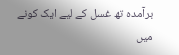برآمدہ تھ غسل کے لیے ایک کونے میں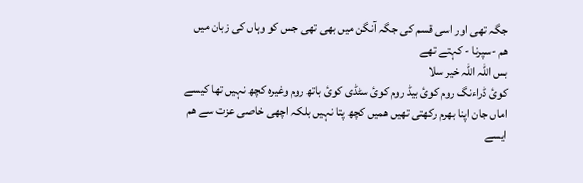جگہ تھی اور اسی قسم کی جگہ آنگن میں بھی تھی جس کو وہاں کی زبان میں ھم -سپرنا - کہتے تھے
بس اللہ اللہ خیر سلا
کوئ ڈراءنگ روم کوئ بیڈ روم کوئ سٹڈی کوئ باتھ روم وغیرہ کچھ نہیں تھا کیسے اماں جان اپنا بھرم رکھتی تھیں ھمیں کچھ پتا نہیں بلکہ اچھی خاصی عزت سے ھم ایسے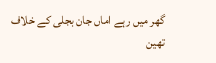گھر میں رہے اماں جان بجلی کے خلاف تھین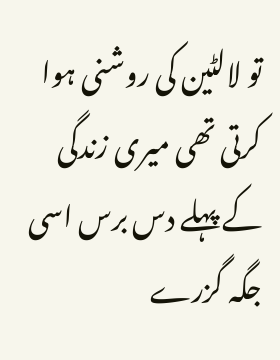تو لالٹین کی روشنی ہوا کرتی تھی میری زندگی کے پہلے دس برس اسی جگہ گزرے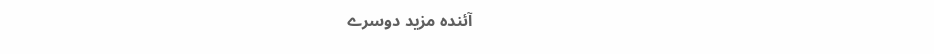آئندہ مزید دوسرے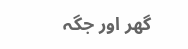گھر اور جگہ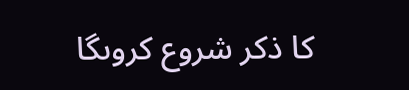کا ذکر شروع کروںگا